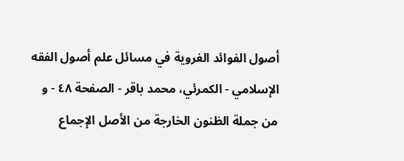أصول الفوائد الغروية في مسائل علم أصول الفقه الإسلامي - الكمرئي، محمد باقر - الصفحة ٤٨ - و من جملة الظنون الخارجة من الأصل الإجماع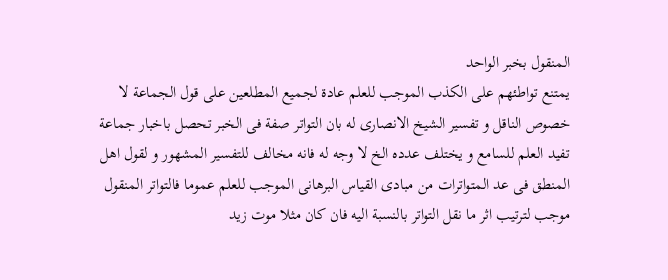المنقول بخبر الواحد
يمتنع تواطئهم على الكذب الموجب للعلم عادة لجميع المطلعين على قول الجماعة لا خصوص الناقل و تفسير الشيخ الانصارى له بان التواتر صفة فى الخبر تحصل باخبار جماعة تفيد العلم للسامع و يختلف عدده الخ لا وجه له فانه مخالف للتفسير المشهور و لقول اهل المنطق فى عد المتواترات من مبادى القياس البرهانى الموجب للعلم عموما فالتواتر المنقول موجب لترتيب اثر ما نقل التواتر بالنسبة اليه فان كان مثلا موت زيد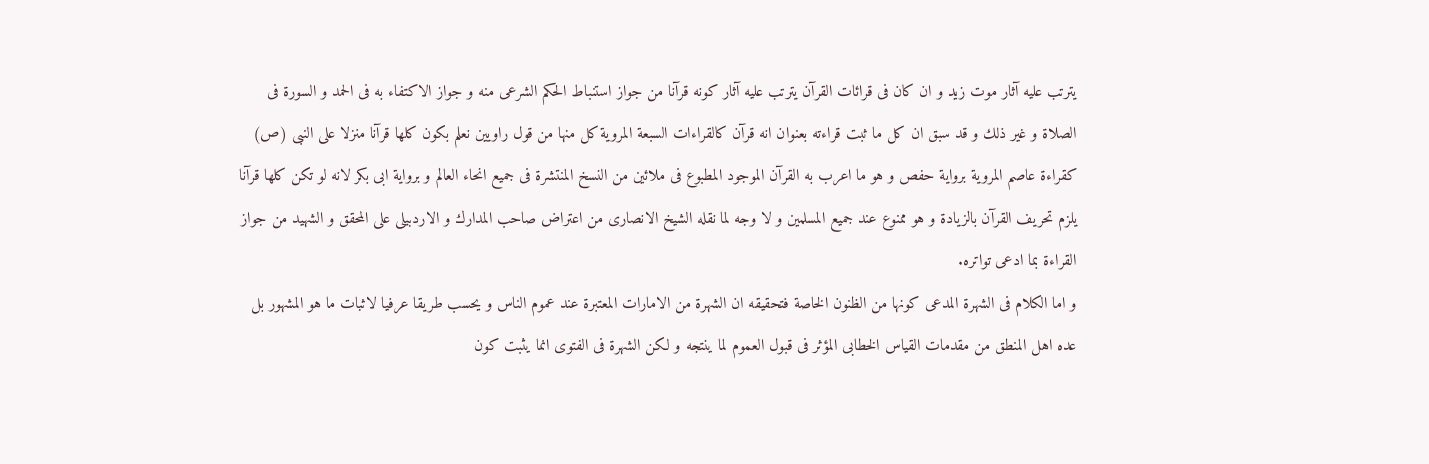يترتب عليه آثار موت زيد و ان كان فى قرائات القرآن يترتب عليه آثار كونه قرآنا من جواز استنباط الحكم الشرعى منه و جواز الاكتفاء به فى الحمد و السورة فى الصلاة و غير ذلك و قد سبق ان كل ما ثبت قراءته بعنوان انه قرآن كالقراءات السبعة المروية كل منها من قول راويين نعلم بكون كلها قرآنا منزلا على النبى (ص) كقراءة عاصم المروية برواية حفص و هو ما اعرب به القرآن الموجود المطبوع فى ملائين من النسخ المنتشرة فى جميع انحاء العالم و برواية ابى بكر لانه لو تكن كلها قرآنا يلزم تحريف القرآن بالزيادة و هو ممنوع عند جميع المسلمين و لا وجه لما نقله الشيخ الانصارى من اعتراض صاحب المدارك و الاردبيلى على المحقق و الشهيد من جواز القراءة بما ادعى تواتره.
و اما الكلام فى الشهرة المدعى كونها من الظنون الخاصة فتحقيقه ان الشهرة من الامارات المعتبرة عند عموم الناس و يحسب طريقا عرفيا لاثبات ما هو المشهور بل عده اهل المنطق من مقدمات القياس الخطابى المؤثر فى قبول العموم لما ينتجه و لكن الشهرة فى الفتوى انما يثبت كون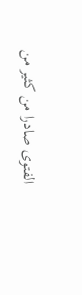الفتوى صادرا من كثير من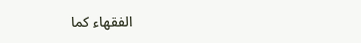الفقهاء كما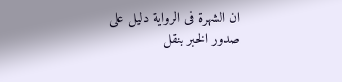ان الشهرة فى الرواية دليل على صدور الخبر بنقل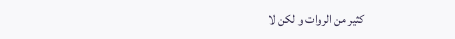كثير من الروات و لكن لا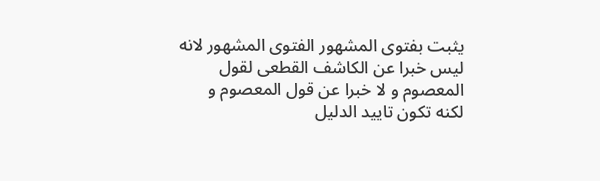يثبت بفتوى المشهور الفتوى المشهور لانه ليس خبرا عن الكاشف القطعى لقول المعصوم و لا خبرا عن قول المعصوم و لكنه تكون تاييد الدليل